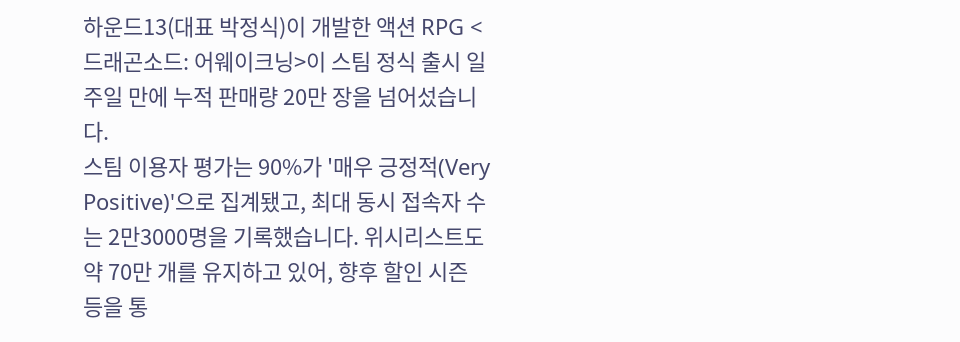하운드13(대표 박정식)이 개발한 액션 RPG <드래곤소드: 어웨이크닝>이 스팀 정식 출시 일주일 만에 누적 판매량 20만 장을 넘어섰습니다.
스팀 이용자 평가는 90%가 '매우 긍정적(Very Positive)'으로 집계됐고, 최대 동시 접속자 수는 2만3000명을 기록했습니다. 위시리스트도 약 70만 개를 유지하고 있어, 향후 할인 시즌 등을 통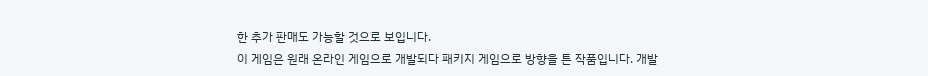한 추가 판매도 가능할 것으로 보입니다.
이 게임은 원래 온라인 게임으로 개발되다 패키지 게임으로 방향을 튼 작품입니다. 개발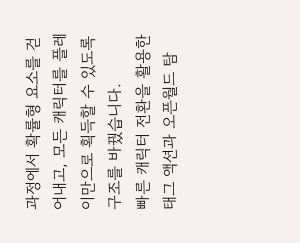과정에서 확률형 요소를 걷어내고, 모든 캐릭터를 플레이만으로 획득할 수 있도록 구조를 바꿨습니다.
빠른 캐릭터 전환을 활용한 태그 액션과 오픈월드 탐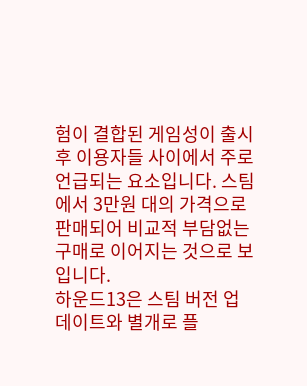험이 결합된 게임성이 출시 후 이용자들 사이에서 주로 언급되는 요소입니다. 스팀에서 3만원 대의 가격으로 판매되어 비교적 부담없는 구매로 이어지는 것으로 보입니다.
하운드13은 스팀 버전 업데이트와 별개로 플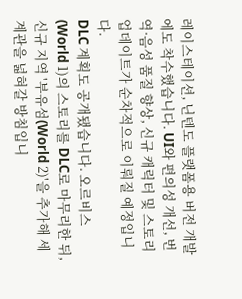레이스테이션, 닌텐도 플랫폼용 버전 개발에도 착수했습니다. UI와 편의성 개선, 번역·음성 품질 향상, 신규 캐릭터 및 스토리 업데이트가 순차적으로 이뤄질 예정입니다.
DLC 계획도 공개됐습니다. 오르비스(World 1)의 스토리를 DLC로 마무리한 뒤, 신규 지역 '부유섬(World 2)'을 추가해 세계관을 넓혀갈 방침입니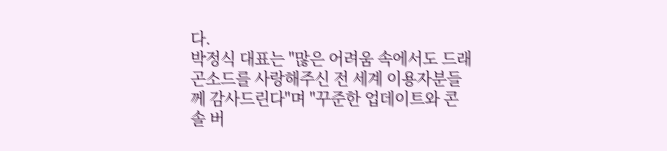다.
박정식 대표는 "많은 어려움 속에서도 드래곤소드를 사랑해주신 전 세계 이용자분들께 감사드린다"며 "꾸준한 업데이트와 콘솔 버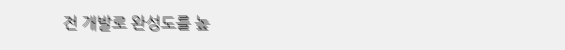전 개발로 완성도를 높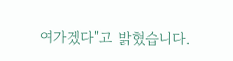여가겠다"고 밝혔습니다.